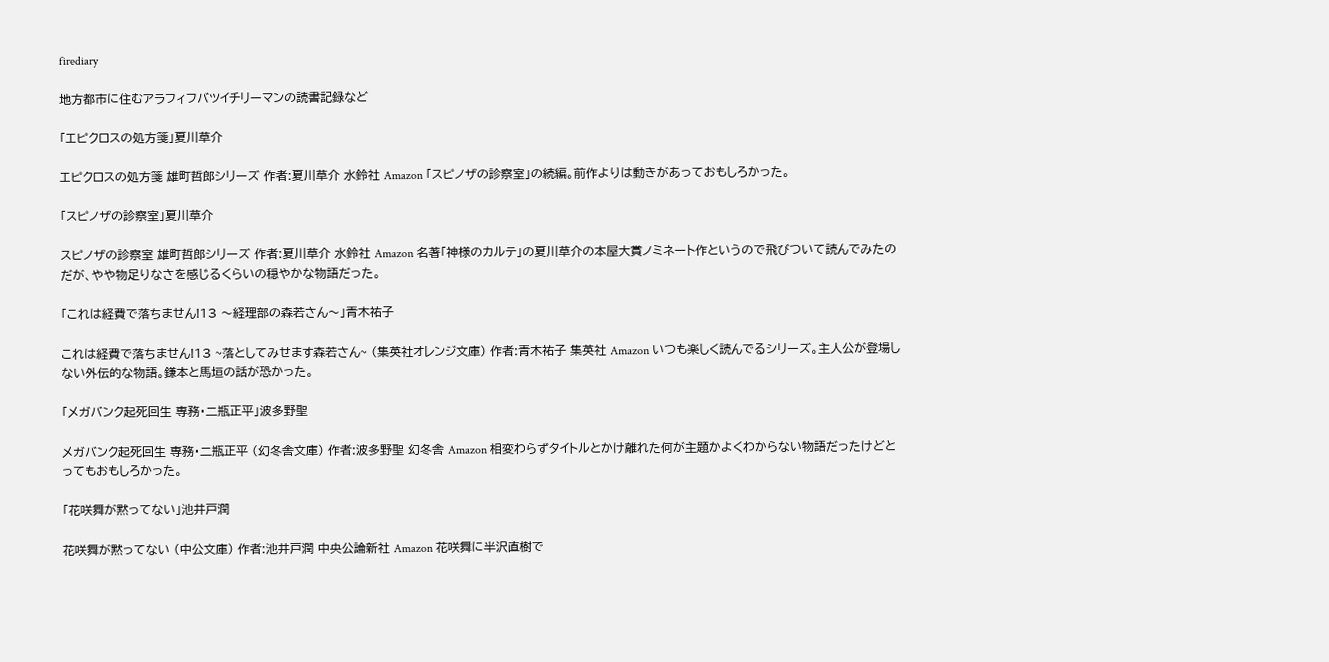firediary

地方都市に住むアラフィフバツイチリーマンの読書記録など

「エピクロスの処方箋」夏川草介

エピクロスの処方箋 雄町哲郎シリーズ 作者:夏川草介 水鈴社 Amazon 「スピノザの診察室」の続編。前作よりは動きがあっておもしろかった。

「スピノザの診察室」夏川草介

スピノザの診察室 雄町哲郎シリーズ 作者:夏川草介 水鈴社 Amazon 名著「神様のカルテ」の夏川草介の本屋大賞ノミネート作というので飛びついて読んでみたのだが、やや物足りなさを感じるくらいの穏やかな物語だった。

「これは経費で落ちません!13 〜経理部の森若さん〜」青木祐子

これは経費で落ちません!13 ~落としてみせます森若さん~ (集英社オレンジ文庫) 作者:青木祐子 集英社 Amazon いつも楽しく読んでるシリーズ。主人公が登場しない外伝的な物語。鎌本と馬垣の話が恐かった。

「メガバンク起死回生 専務・二瓶正平」波多野聖

メガバンク起死回生 専務・二瓶正平 (幻冬舎文庫) 作者:波多野聖 幻冬舎 Amazon 相変わらずタイトルとかけ離れた何が主題かよくわからない物語だったけどとってもおもしろかった。

「花咲舞が黙ってない」池井戸潤

花咲舞が黙ってない (中公文庫) 作者:池井戸潤 中央公論新社 Amazon 花咲舞に半沢直樹で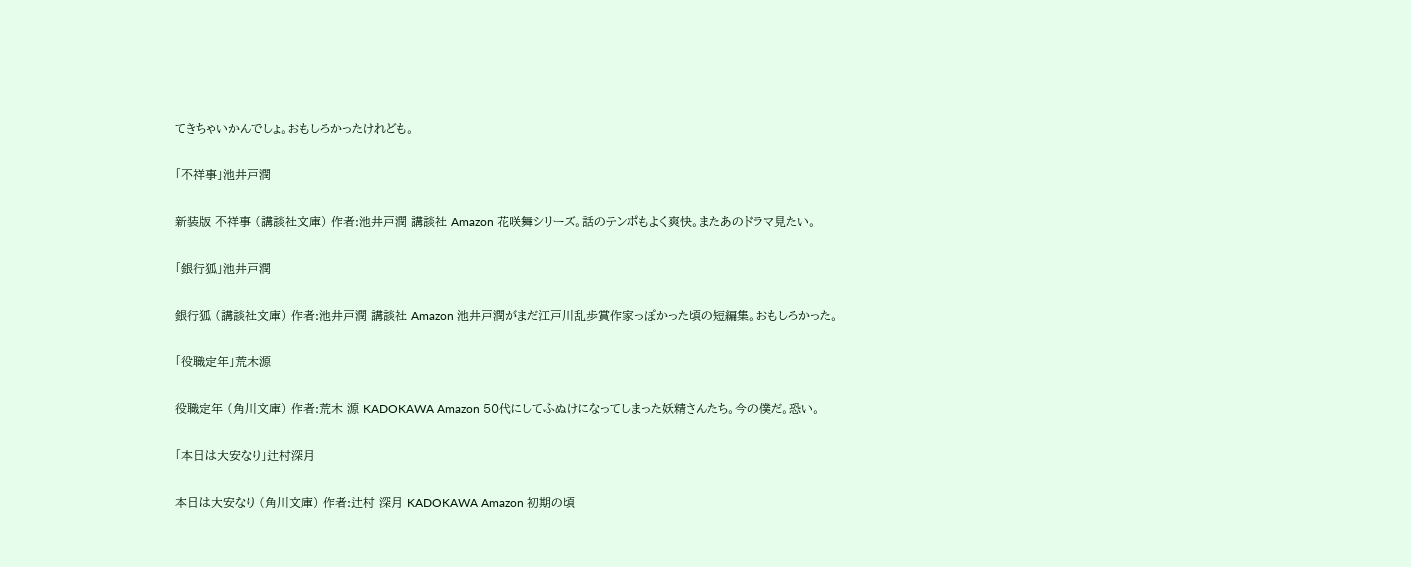てきちゃいかんでしょ。おもしろかったけれども。

「不祥事」池井戸潤

新装版 不祥事 (講談社文庫) 作者:池井戸潤 講談社 Amazon 花咲舞シリーズ。話のテンポもよく爽快。またあのドラマ見たい。

「銀行狐」池井戸潤

銀行狐 (講談社文庫) 作者:池井戸潤 講談社 Amazon 池井戸潤がまだ江戸川乱歩賞作家っぽかった頃の短編集。おもしろかった。

「役職定年」荒木源

役職定年 (角川文庫) 作者:荒木 源 KADOKAWA Amazon 50代にしてふぬけになってしまった妖精さんたち。今の僕だ。恐い。

「本日は大安なり」辻村深月

本日は大安なり (角川文庫) 作者:辻村 深月 KADOKAWA Amazon 初期の頃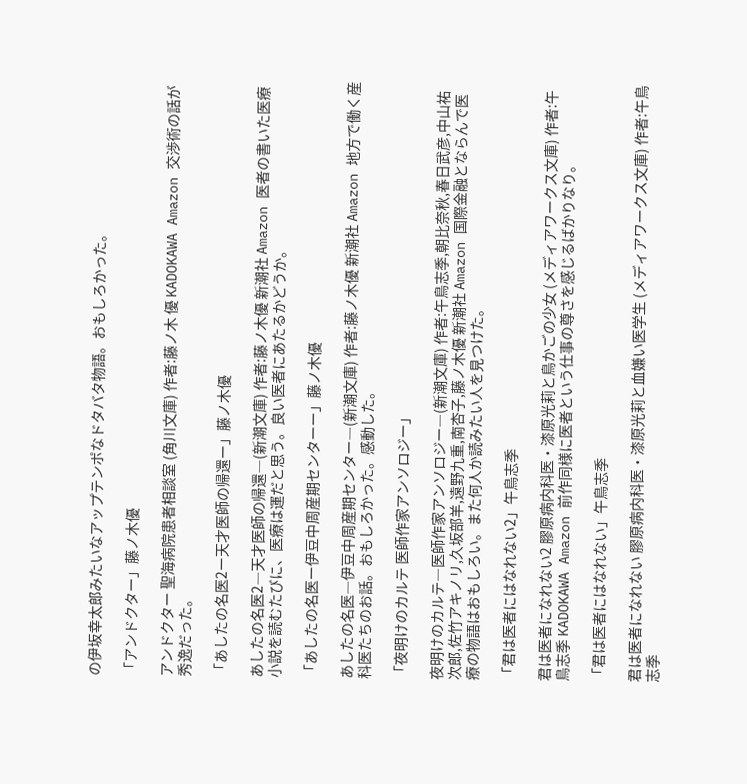の伊坂幸太郎みたいなアップテンポなドタバタ物語。おもしろかった。

「アンドクター」藤ノ木優

アンドクター 聖海病院患者相談室 (角川文庫) 作者:藤ノ木 優 KADOKAWA Amazon 交渉術の話が秀逸だった。

「あしたの名医2ー天才医師の帰還ー」藤ノ木優

あしたの名医2―天才医師の帰還―(新潮文庫) 作者:藤ノ木優 新潮社 Amazon 医者の書いた医療小説を読むたびに、医療は運だと思う。良い医者にあたるかどうか。

「あしたの名医ー伊豆中周産期センターー」藤ノ木優

あしたの名医―伊豆中周産期センター―(新潮文庫) 作者:藤ノ木優 新潮社 Amazon 地方で働く産科医たちのお話。おもしろかった。感動した。

「夜明けのカルテ 医師作家アンソロジー」

夜明けのカルテ―医師作家アンソロジー―(新潮文庫) 作者:午鳥志季,朝比奈秋,春日武彦,中山祐次郎,佐竹アキノリ,久坂部羊,遠野九重,南杏子,藤ノ木優 新潮社 Amazon 国際金融とならんで医療の物語はおもしろい。また何人か読みたい人を見つけた。

「君は医者にはなれない2」午鳥志季

君は医者になれない2 膠原病内科医・漆原光莉と鳥かごの少女 (メディアワークス文庫) 作者:午鳥志季 KADOKAWA Amazon 前作同様に医者という仕事の尊さを感じるばかりなり。

「君は医者にはなれない」午鳥志季

君は医者になれない 膠原病内科医・漆原光莉と血嫌い医学生 (メディアワークス文庫) 作者:午鳥志季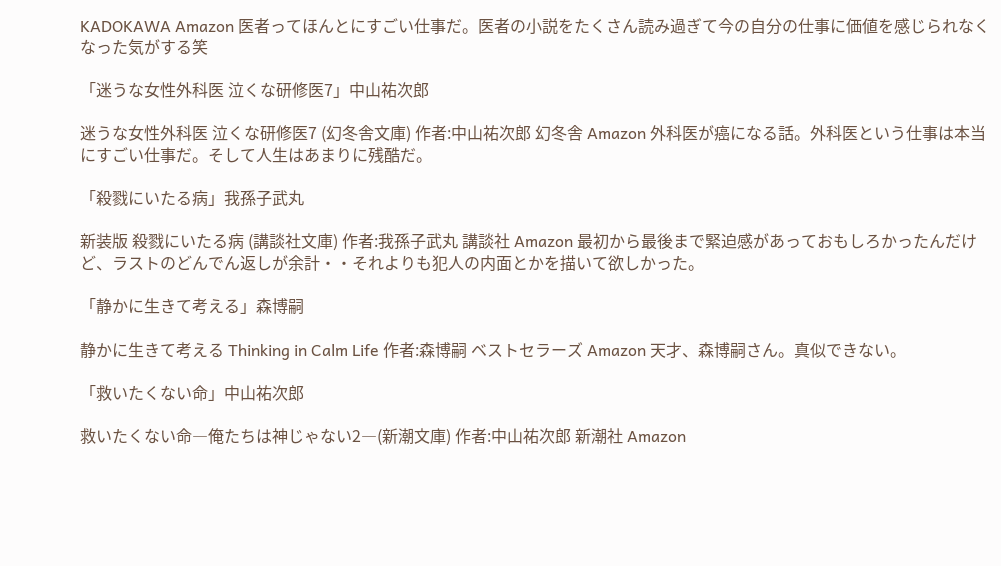KADOKAWA Amazon 医者ってほんとにすごい仕事だ。医者の小説をたくさん読み過ぎて今の自分の仕事に価値を感じられなくなった気がする笑

「迷うな女性外科医 泣くな研修医7」中山祐次郎

迷うな女性外科医 泣くな研修医7 (幻冬舎文庫) 作者:中山祐次郎 幻冬舎 Amazon 外科医が癌になる話。外科医という仕事は本当にすごい仕事だ。そして人生はあまりに残酷だ。

「殺戮にいたる病」我孫子武丸

新装版 殺戮にいたる病 (講談社文庫) 作者:我孫子武丸 講談社 Amazon 最初から最後まで緊迫感があっておもしろかったんだけど、ラストのどんでん返しが余計・・それよりも犯人の内面とかを描いて欲しかった。

「静かに生きて考える」森博嗣

静かに生きて考える Thinking in Calm Life 作者:森博嗣 ベストセラーズ Amazon 天才、森博嗣さん。真似できない。

「救いたくない命」中山祐次郎

救いたくない命―俺たちは神じゃない2―(新潮文庫) 作者:中山祐次郎 新潮社 Amazon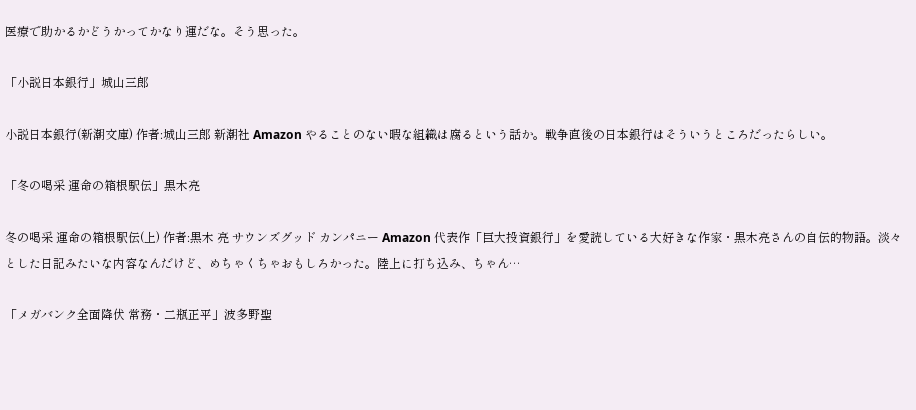医療で助かるかどうかってかなり運だな。そう思った。

「小説日本銀行」城山三郎

小説日本銀行(新潮文庫) 作者:城山三郎 新潮社 Amazon やることのない暇な組織は腐るという話か。戦争直後の日本銀行はそういうところだったらしい。

「冬の喝采 運命の箱根駅伝」黒木亮

冬の喝采 運命の箱根駅伝(上) 作者:黒木 亮 サウンズグッド カンパニー Amazon 代表作「巨大投資銀行」を愛読している大好きな作家・黒木亮さんの自伝的物語。淡々とした日記みたいな内容なんだけど、めちゃくちゃおもしろかった。陸上に打ち込み、ちゃん…

「メガバンク全面降伏 常務・二瓶正平」波多野聖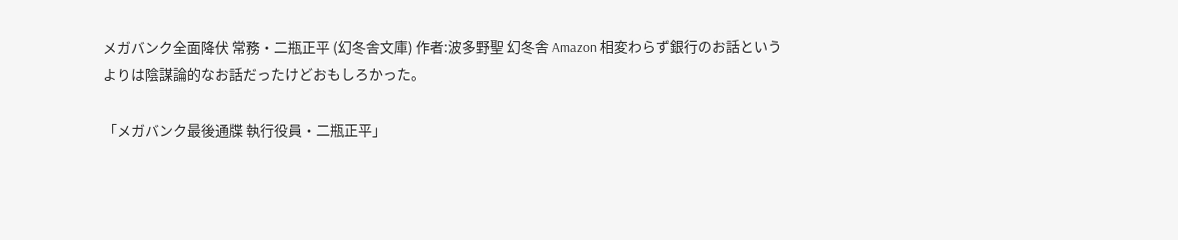メガバンク全面降伏 常務・二瓶正平 (幻冬舎文庫) 作者:波多野聖 幻冬舎 Amazon 相変わらず銀行のお話というよりは陰謀論的なお話だったけどおもしろかった。

「メガバンク最後通牒 執行役員・二瓶正平」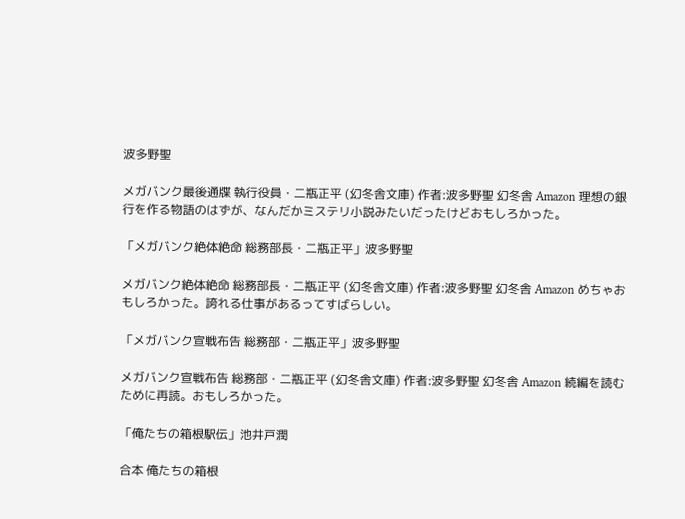波多野聖

メガバンク最後通牒 執行役員・二瓶正平 (幻冬舎文庫) 作者:波多野聖 幻冬舎 Amazon 理想の銀行を作る物語のはずが、なんだかミステリ小説みたいだったけどおもしろかった。

「メガバンク絶体絶命 総務部長・二瓶正平」波多野聖

メガバンク絶体絶命 総務部長・二瓶正平 (幻冬舎文庫) 作者:波多野聖 幻冬舎 Amazon めちゃおもしろかった。誇れる仕事があるってすばらしい。

「メガバンク宣戦布告 総務部・二瓶正平」波多野聖

メガバンク宣戦布告 総務部・二瓶正平 (幻冬舎文庫) 作者:波多野聖 幻冬舎 Amazon 続編を読むために再読。おもしろかった。

「俺たちの箱根駅伝」池井戸潤

合本 俺たちの箱根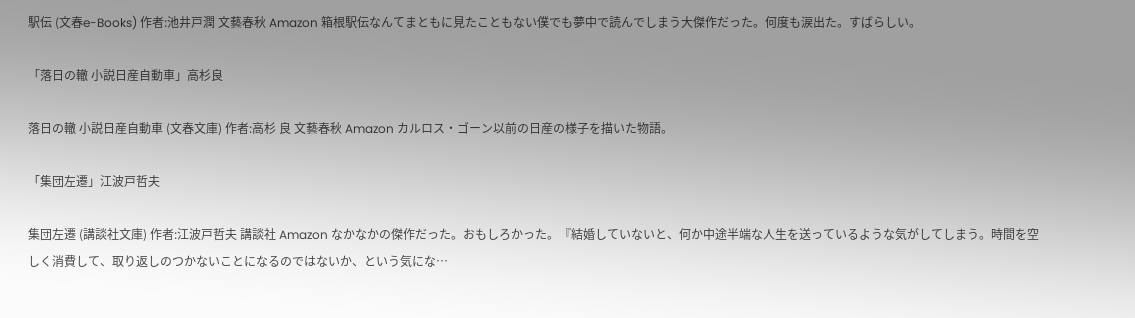駅伝 (文春e-Books) 作者:池井戸潤 文藝春秋 Amazon 箱根駅伝なんてまともに見たこともない僕でも夢中で読んでしまう大傑作だった。何度も涙出た。すばらしい。

「落日の轍 小説日産自動車」高杉良

落日の轍 小説日産自動車 (文春文庫) 作者:高杉 良 文藝春秋 Amazon カルロス・ゴーン以前の日産の様子を描いた物語。

「集団左遷」江波戸哲夫

集団左遷 (講談社文庫) 作者:江波戸哲夫 講談社 Amazon なかなかの傑作だった。おもしろかった。『結婚していないと、何か中途半端な人生を送っているような気がしてしまう。時間を空しく消費して、取り返しのつかないことになるのではないか、という気にな…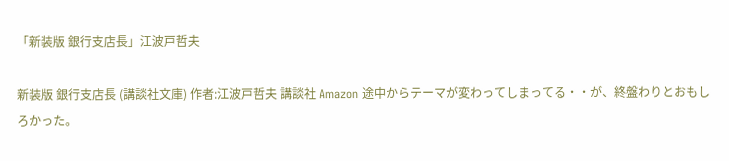「新装版 銀行支店長」江波戸哲夫

新装版 銀行支店長 (講談社文庫) 作者:江波戸哲夫 講談社 Amazon 途中からテーマが変わってしまってる・・が、終盤わりとおもしろかった。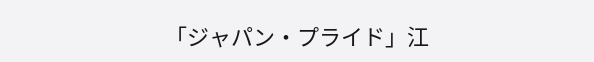「ジャパン・プライド」江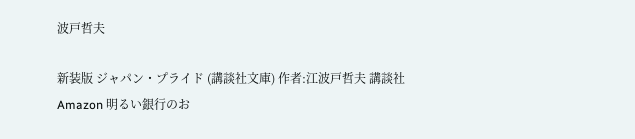波戸哲夫

新装版 ジャパン・プライド (講談社文庫) 作者:江波戸哲夫 講談社 Amazon 明るい銀行のお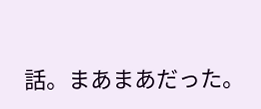話。まあまあだった。